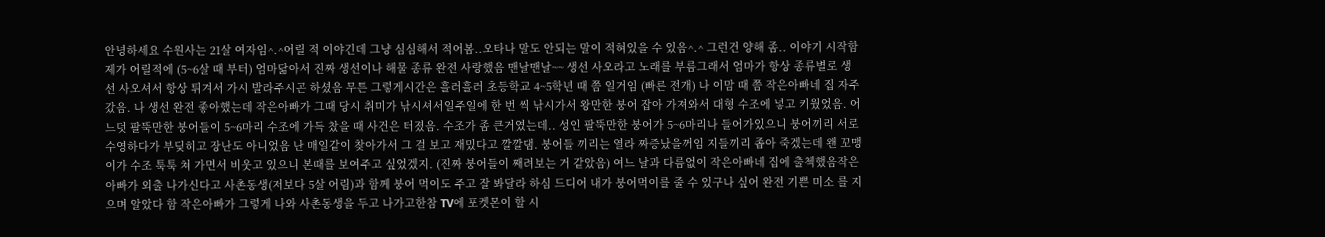안녕하세요 수원사는 21살 여자임^.^어릴 적 이야긴데 그냥 심심해서 적어봄..오타나 말도 안되는 말이 적혀있을 수 있음^.^ 그런건 양해 좀.. 이야기 시작함 제가 어릴적에 (5~6살 때 부터) 엄마닮아서 진짜 생선이나 해물 종류 완전 사랑했음 맨날맨날~~ 생선 사오라고 노래를 부름그래서 엄마가 항상 종류별로 생선 사오셔서 항상 튀겨서 가시 발라주시곤 하셨음 무튼 그렇게시간은 흘러흘러 초등학교 4~5학년 때 쯤 일거임 (빠른 전개) 나 이맘 때 쯤 작은아빠네 집 자주 갔음. 나 생선 완전 좋아했는데 작은아빠가 그때 당시 취미가 낚시셔서일주일에 한 번 씩 낚시가서 왕만한 붕어 잡아 가져와서 대형 수조에 넣고 키웠었음. 어느덧 팔뚝만한 붕어들이 5~6마리 수조에 가득 찼을 때 사건은 터졌음. 수조가 좀 큰거였는데.. 성인 팔뚝만한 붕어가 5~6마리나 들어가있으니 붕어끼리 서로 수영하다가 부딪히고 장난도 아니었음 난 매일같이 찾아가서 그 걸 보고 재밌다고 깔깔댐. 붕어들 끼리는 열라 짜증났을꺼임 지들끼리 좁아 죽겠는데 왠 꼬맹이가 수조 툭툭 쳐 가면서 비웃고 있으니 본때를 보여주고 싶었겠지. (진짜 붕어들이 째려보는 거 같았음) 여느 날과 다름없이 작은아빠네 집에 출첵했음작은아빠가 외출 나가신다고 사촌동생(저보다 5살 어림)과 함께 붕어 먹이도 주고 잘 봐달라 하심 드디어 내가 붕어먹이를 줄 수 있구나 싶어 완전 기쁜 미소 를 지으며 알았다 함 작은아빠가 그렇게 나와 사촌동생을 두고 나가고한참 TV에 포켓몬이 할 시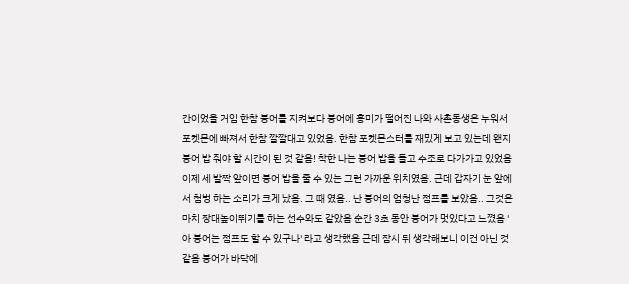간이었을 거임 한참 붕어를 지켜보다 붕어에 흥미가 떨어진 나와 사촌동생은 누워서 포켓몬에 빠져서 한참 깔깔대고 있었음. 한참 포켓몬스터를 재밌게 보고 있는데 왠지 붕어 밥 줘야 할 시간이 된 것 같음! 착한 나는 붕어 밥을 들고 수조로 다가가고 있었음이제 세 발짝 앞이면 붕어 밥을 줄 수 있는 그런 가까운 위치였음. 근데 갑자기 눈 앞에서 첨벙 하는 소리가 크게 났음. 그 때 였음.. 난 붕어의 엄청난 점프를 보았음.. 그것은 마치 장대높이뛰기를 하는 선수와도 같았음 순간 3초 동안 붕어가 멋있다고 느꼈음 '아 붕어는 점프도 할 수 있구나' 라고 생각했음 근데 잠시 뒤 생각해보니 이건 아닌 것 같음 붕어가 바닥에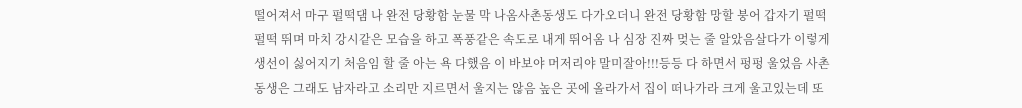떨어져서 마구 펄떡댐 나 완전 당황함 눈물 막 나옴사촌동생도 다가오더니 완전 당황함 망할 붕어 갑자기 펄떡펄떡 뛰며 마치 강시같은 모습을 하고 폭풍같은 속도로 내게 뛰어옴 나 심장 진짜 멎는 줄 알았음살다가 이렇게 생선이 싫어지기 처음임 할 줄 아는 욕 다했음 이 바보야 머저리야 말미잘아!!!등등 다 하면서 펑펑 울었음 사촌동생은 그래도 남자라고 소리만 지르면서 울지는 않음 높은 곳에 올라가서 집이 떠나가라 크게 울고있는데 또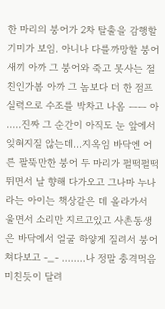한 마리의 붕어가 2차 탈출을 감행할 기미가 보임. 아니나 다를까망할 붕어새끼 아까 그 붕어와 죽고 못사는 절친인가봄 아까 그 놈보다 더 한 점프실력으로 수조를 박차고 나옴 ㅡㅡ 아 .....진짜 그 순간이 아직도 눈 앞에서 잊혀지질 않는데...지옥임 바닥엔 어른 팔뚝만한 붕어 두 마리가 펄떡펄떡 뛰면서 날 향해 다가오고 그나마 누나라는 아이는 책상같은 데 올라가서 울면서 소리만 지르고있고 사촌동생은 바닥에서 얼굴 하얗게 질려서 붕어 쳐다보고 -_- ........나 정말 충격먹음 미친듯이 달려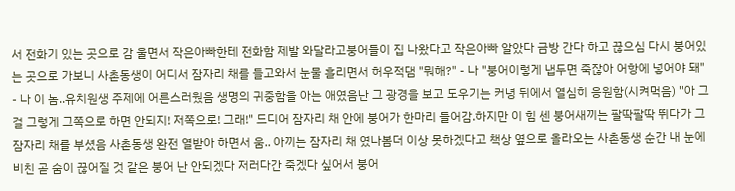서 전화기 있는 곳으로 감 울면서 작은아빠한테 전화함 제발 와달라고붕어들이 집 나왔다고 작은아빠 알았다 금방 간다 하고 끊으심 다시 붕어있는 곳으로 가보니 사촌동생이 어디서 잠자리 채를 들고와서 눈물 흘리면서 허우적댐 "뭐해?" - 나 "붕어이렇게 냅두면 죽잖아 어항에 넣어야 돼" - 나 이 놈..유치원생 주제에 어른스러웠음 생명의 귀중함을 아는 애였음난 그 광경을 보고 도우기는 커녕 뒤에서 열심히 응원함(시켜먹음) "아 그걸 그렇게 그쪽으로 하면 안되지! 저쪽으로! 그래!" 드디어 잠자리 채 안에 붕어가 한마리 들어감.하지만 이 힘 센 붕어새끼는 팔딱팔딱 뛰다가 그 잠자리 채를 부셨음 사촌동생 완전 열받아 하면서 움.. 아끼는 잠자리 채 였나봄더 이상 못하겠다고 책상 옆으로 올라오는 사촌동생 순간 내 눈에 비친 곧 숨이 끊어질 것 같은 붕어 난 안되겠다 저러다간 죽겠다 싶어서 붕어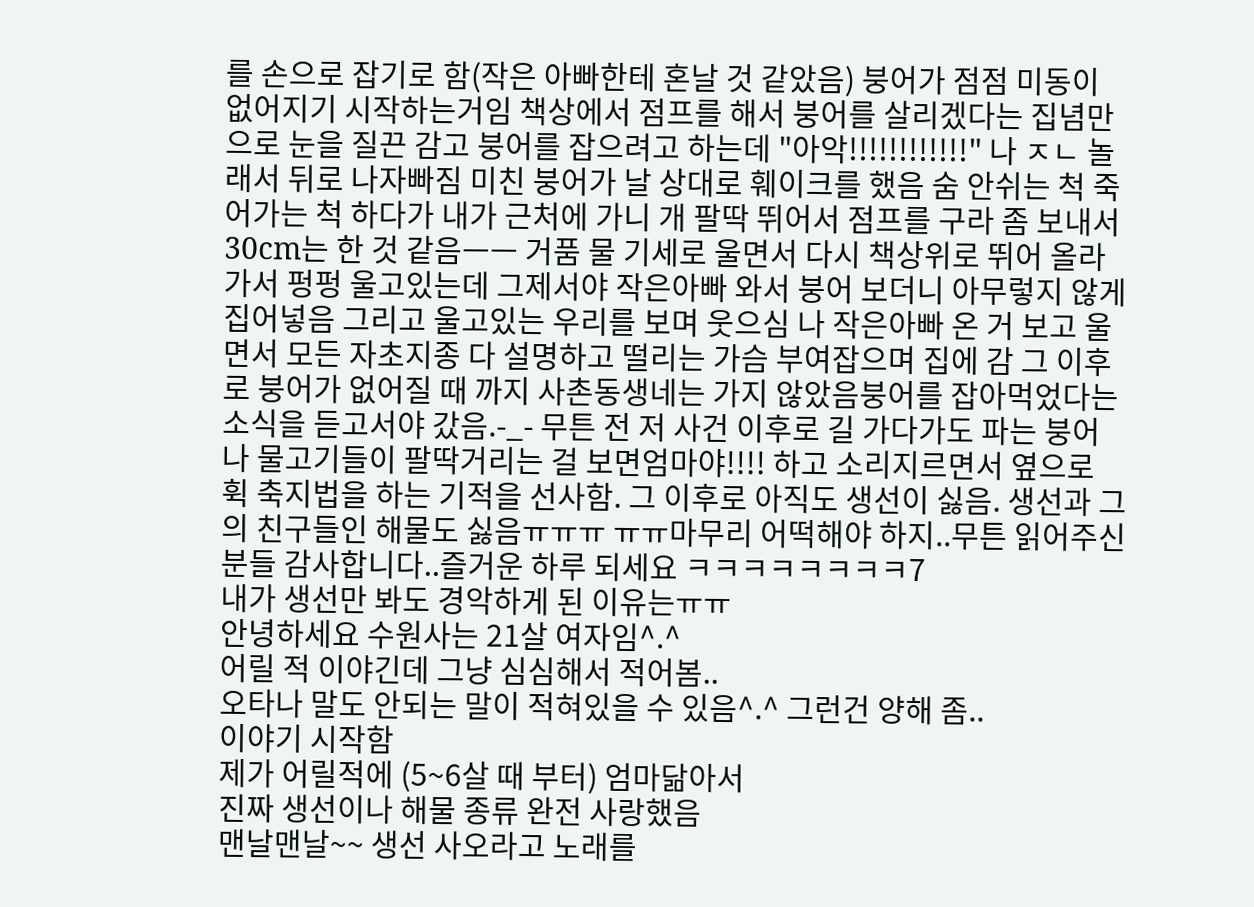를 손으로 잡기로 함(작은 아빠한테 혼날 것 같았음) 붕어가 점점 미동이 없어지기 시작하는거임 책상에서 점프를 해서 붕어를 살리겠다는 집념만으로 눈을 질끈 감고 붕어를 잡으려고 하는데 "아악!!!!!!!!!!!!" 나 ㅈㄴ 놀래서 뒤로 나자빠짐 미친 붕어가 날 상대로 훼이크를 했음 숨 안쉬는 척 죽어가는 척 하다가 내가 근처에 가니 개 팔딱 뛰어서 점프를 구라 좀 보내서 30cm는 한 것 같음ㅡㅡ 거품 물 기세로 울면서 다시 책상위로 뛰어 올라가서 펑펑 울고있는데 그제서야 작은아빠 와서 붕어 보더니 아무렇지 않게 집어넣음 그리고 울고있는 우리를 보며 웃으심 나 작은아빠 온 거 보고 울면서 모든 자초지종 다 설명하고 떨리는 가슴 부여잡으며 집에 감 그 이후로 붕어가 없어질 때 까지 사촌동생네는 가지 않았음붕어를 잡아먹었다는 소식을 듣고서야 갔음.-_- 무튼 전 저 사건 이후로 길 가다가도 파는 붕어나 물고기들이 팔딱거리는 걸 보면엄마야!!!! 하고 소리지르면서 옆으로 휙 축지법을 하는 기적을 선사함. 그 이후로 아직도 생선이 싫음. 생선과 그의 친구들인 해물도 싫음ㅠㅠㅠ ㅠㅠ마무리 어떡해야 하지..무튼 읽어주신 분들 감사합니다..즐거운 하루 되세요 ㅋㅋㅋㅋㅋㅋㅋㅋ7
내가 생선만 봐도 경악하게 된 이유는ㅠㅠ
안녕하세요 수원사는 21살 여자임^.^
어릴 적 이야긴데 그냥 심심해서 적어봄..
오타나 말도 안되는 말이 적혀있을 수 있음^.^ 그런건 양해 좀..
이야기 시작함
제가 어릴적에 (5~6살 때 부터) 엄마닮아서
진짜 생선이나 해물 종류 완전 사랑했음
맨날맨날~~ 생선 사오라고 노래를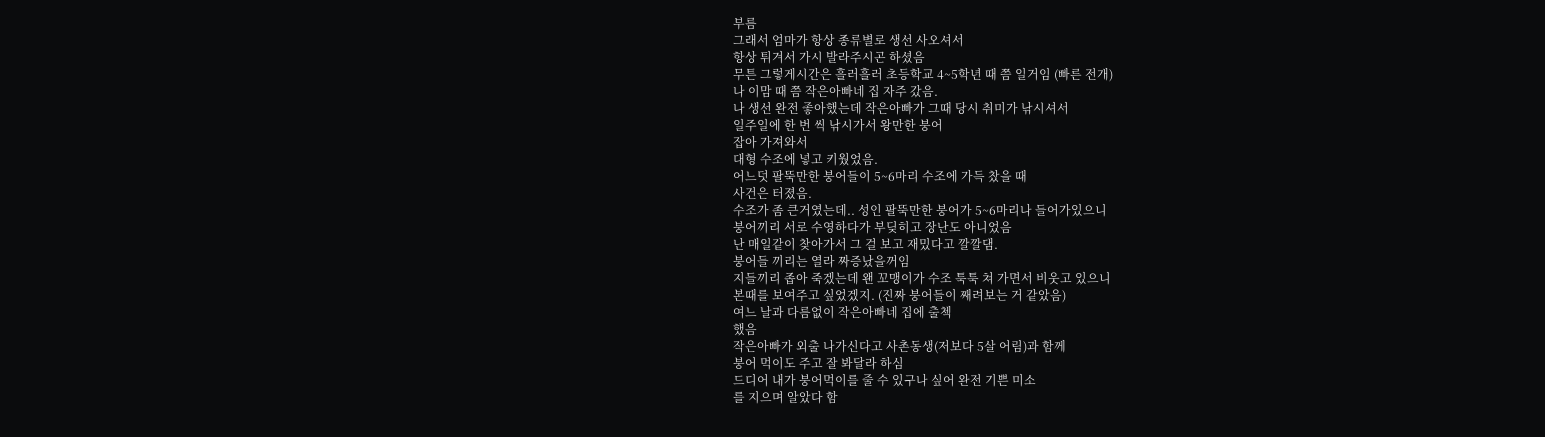부름
그래서 엄마가 항상 종류별로 생선 사오셔서
항상 튀겨서 가시 발라주시곤 하셨음
무튼 그렇게시간은 흘러흘러 초등학교 4~5학년 때 쯤 일거임 (빠른 전개)
나 이맘 때 쯤 작은아빠네 집 자주 갔음.
나 생선 완전 좋아했는데 작은아빠가 그때 당시 취미가 낚시셔서
일주일에 한 번 씩 낚시가서 왕만한 붕어
잡아 가져와서
대형 수조에 넣고 키웠었음.
어느덧 팔뚝만한 붕어들이 5~6마리 수조에 가득 찼을 때
사건은 터졌음.
수조가 좀 큰거였는데.. 성인 팔뚝만한 붕어가 5~6마리나 들어가있으니
붕어끼리 서로 수영하다가 부딪히고 장난도 아니었음
난 매일같이 찾아가서 그 걸 보고 재밌다고 깔깔댐.
붕어들 끼리는 열라 짜증났을꺼임
지들끼리 좁아 죽겠는데 왠 꼬맹이가 수조 툭툭 쳐 가면서 비웃고 있으니
본때를 보여주고 싶었겠지. (진짜 붕어들이 째려보는 거 같았음)
여느 날과 다름없이 작은아빠네 집에 출첵
했음
작은아빠가 외출 나가신다고 사촌동생(저보다 5살 어림)과 함께
붕어 먹이도 주고 잘 봐달라 하심
드디어 내가 붕어먹이를 줄 수 있구나 싶어 완전 기쁜 미소
를 지으며 알았다 함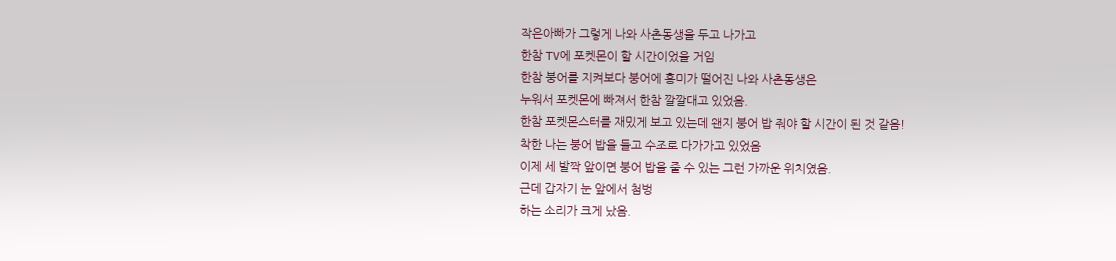작은아빠가 그렇게 나와 사촌동생을 두고 나가고
한참 TV에 포켓몬이 할 시간이었을 거임
한참 붕어를 지켜보다 붕어에 흥미가 떨어진 나와 사촌동생은
누워서 포켓몬에 빠져서 한참 깔깔대고 있었음.
한참 포켓몬스터를 재밌게 보고 있는데 왠지 붕어 밥 줘야 할 시간이 된 것 같음!
착한 나는 붕어 밥을 들고 수조로 다가가고 있었음
이제 세 발짝 앞이면 붕어 밥을 줄 수 있는 그런 가까운 위치였음.
근데 갑자기 눈 앞에서 첨벙
하는 소리가 크게 났음.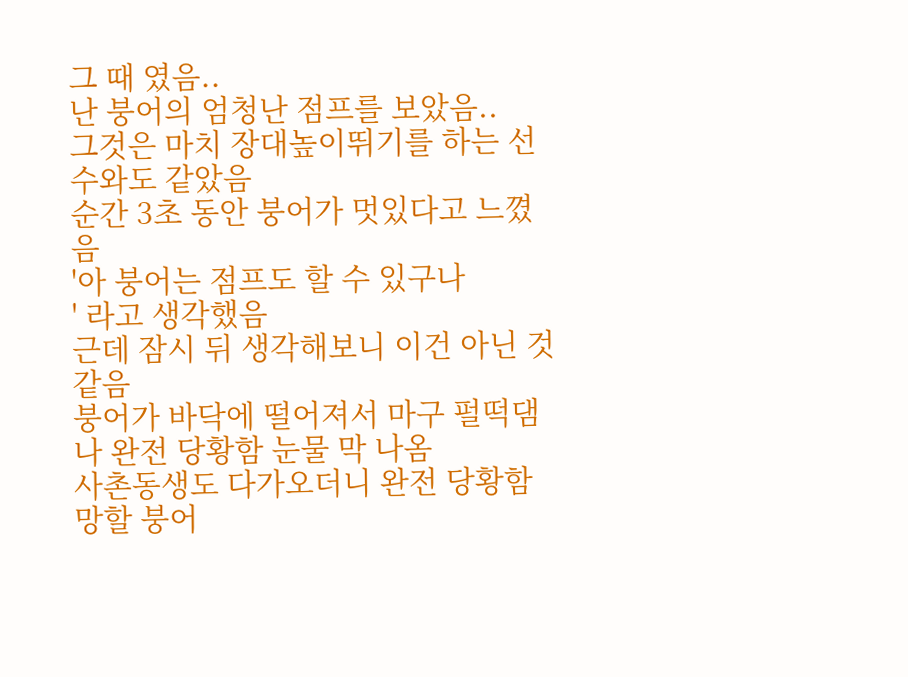그 때 였음..
난 붕어의 엄청난 점프를 보았음..
그것은 마치 장대높이뛰기를 하는 선수와도 같았음
순간 3초 동안 붕어가 멋있다고 느꼈음
'아 붕어는 점프도 할 수 있구나
' 라고 생각했음
근데 잠시 뒤 생각해보니 이건 아닌 것 같음
붕어가 바닥에 떨어져서 마구 펄떡댐
나 완전 당황함 눈물 막 나옴
사촌동생도 다가오더니 완전 당황함
망할 붕어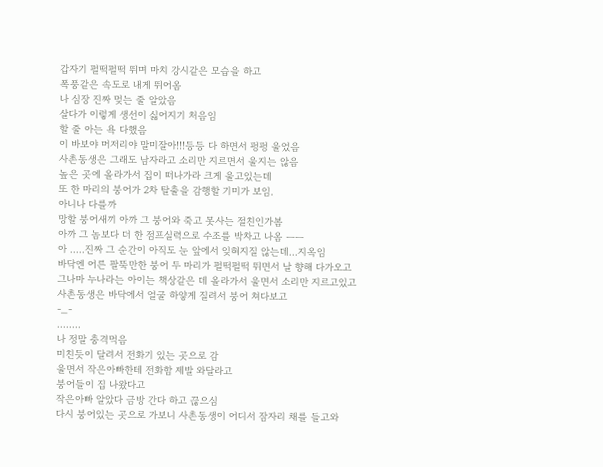갑자기 펄떡펄떡 뛰며 마치 강시같은 모습을 하고
폭풍같은 속도로 내게 뛰어옴
나 심장 진짜 멎는 줄 알았음
살다가 이렇게 생선이 싫어지기 처음임
할 줄 아는 욕 다했음
이 바보야 머저리야 말미잘아!!!등등 다 하면서 펑펑 울었음
사촌동생은 그래도 남자라고 소리만 지르면서 울지는 않음
높은 곳에 올라가서 집이 떠나가라 크게 울고있는데
또 한 마리의 붕어가 2차 탈출을 감행할 기미가 보임.
아니나 다를까
망할 붕어새끼 아까 그 붕어와 죽고 못사는 절친인가봄
아까 그 놈보다 더 한 점프실력으로 수조를 박차고 나옴 ㅡㅡ
아 .....진짜 그 순간이 아직도 눈 앞에서 잊혀지질 않는데...지옥임
바닥엔 어른 팔뚝만한 붕어 두 마리가 펄떡펄떡 뛰면서 날 향해 다가오고
그나마 누나라는 아이는 책상같은 데 올라가서 울면서 소리만 지르고있고
사촌동생은 바닥에서 얼굴 하얗게 질려서 붕어 쳐다보고
-_-
........
나 정말 충격먹음
미친듯이 달려서 전화기 있는 곳으로 감
울면서 작은아빠한테 전화함 제발 와달라고
붕어들이 집 나왔다고
작은아빠 알았다 금방 간다 하고 끊으심
다시 붕어있는 곳으로 가보니 사촌동생이 어디서 잠자리 채를 들고와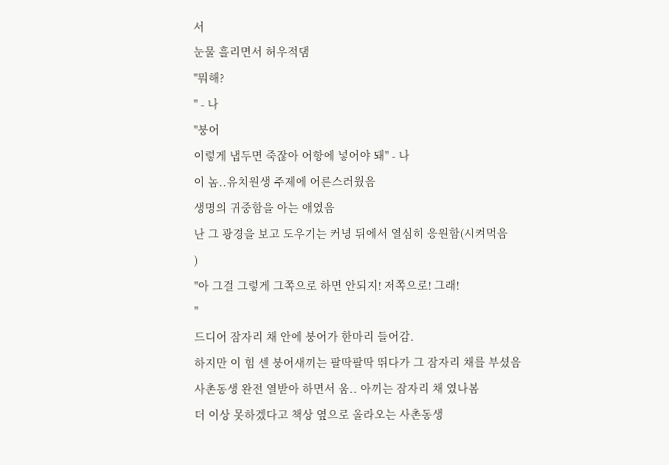서
눈물 흘리면서 허우적댐
"뭐해?
" - 나
"붕어
이렇게 냅두면 죽잖아 어항에 넣어야 돼" - 나
이 놈..유치원생 주제에 어른스러웠음
생명의 귀중함을 아는 애였음
난 그 광경을 보고 도우기는 커녕 뒤에서 열심히 응원함(시켜먹음
)
"아 그걸 그렇게 그쪽으로 하면 안되지! 저쪽으로! 그래!
"
드디어 잠자리 채 안에 붕어가 한마리 들어감.
하지만 이 힘 센 붕어새끼는 팔딱팔딱 뛰다가 그 잠자리 채를 부셨음
사촌동생 완전 열받아 하면서 움.. 아끼는 잠자리 채 였나봄
더 이상 못하겠다고 책상 옆으로 올라오는 사촌동생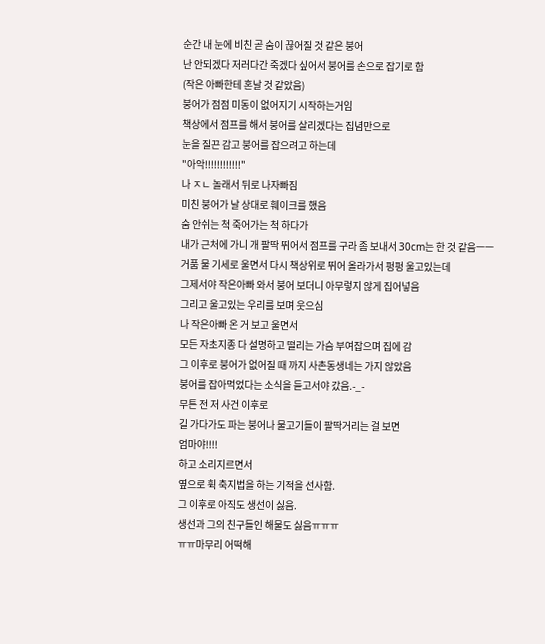순간 내 눈에 비친 곧 숨이 끊어질 것 같은 붕어
난 안되겠다 저러다간 죽겠다 싶어서 붕어를 손으로 잡기로 함
(작은 아빠한테 혼날 것 같았음)
붕어가 점점 미동이 없어지기 시작하는거임
책상에서 점프를 해서 붕어를 살리겠다는 집념만으로
눈을 질끈 감고 붕어를 잡으려고 하는데
"아악!!!!!!!!!!!!"
나 ㅈㄴ 놀래서 뒤로 나자빠짐
미친 붕어가 날 상대로 훼이크를 했음
숨 안쉬는 척 죽어가는 척 하다가
내가 근처에 가니 개 팔딱 뛰어서 점프를 구라 좀 보내서 30cm는 한 것 같음ㅡㅡ
거품 물 기세로 울면서 다시 책상위로 뛰어 올라가서 펑펑 울고있는데
그제서야 작은아빠 와서 붕어 보더니 아무렇지 않게 집어넣음
그리고 울고있는 우리를 보며 웃으심
나 작은아빠 온 거 보고 울면서
모든 자초지종 다 설명하고 떨리는 가슴 부여잡으며 집에 감
그 이후로 붕어가 없어질 때 까지 사촌동생네는 가지 않았음
붕어를 잡아먹었다는 소식을 듣고서야 갔음.-_-
무튼 전 저 사건 이후로
길 가다가도 파는 붕어나 물고기들이 팔딱거리는 걸 보면
엄마야!!!!
하고 소리지르면서
옆으로 휙 축지법을 하는 기적을 선사함.
그 이후로 아직도 생선이 싫음.
생선과 그의 친구들인 해물도 싫음ㅠㅠㅠ
ㅠㅠ마무리 어떡해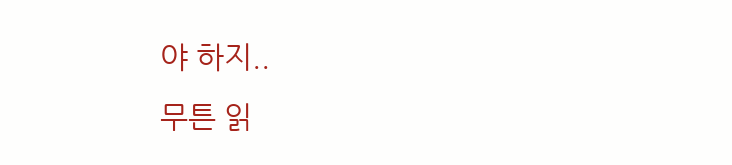야 하지..
무튼 읽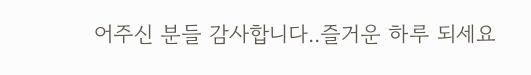어주신 분들 감사합니다..즐거운 하루 되세요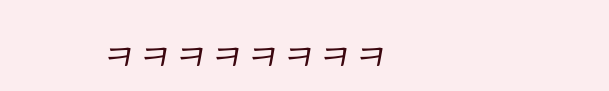ㅋㅋㅋㅋㅋㅋㅋㅋ